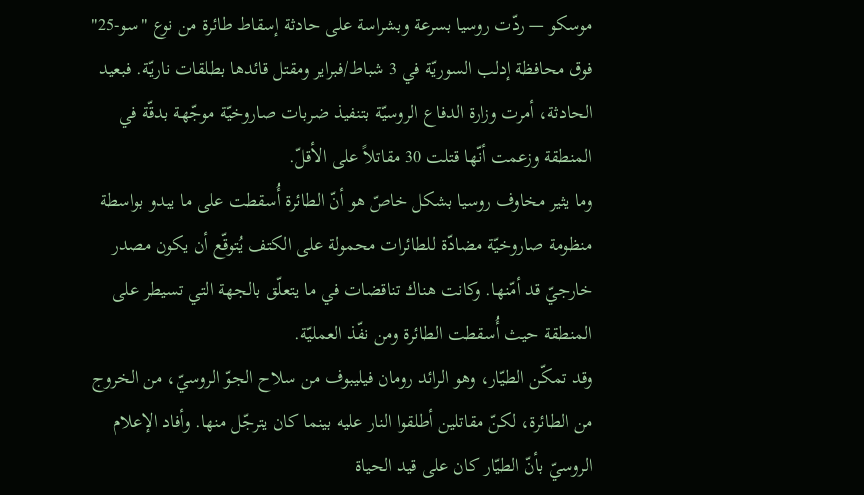موسكو — ردّت روسيا بسرعة وبشراسة على حادثة إسقاط طائرة من نوع "سو-25" فوق محافظة إدلب السوريّة في 3 شباط/فبراير ومقتل قائدها بطلقات ناريّة. فبعيد الحادثة، أمرت وزارة الدفاع الروسيّة بتنفيذ ضربات صاروخيّة موجّهة بدقّة في المنطقة وزعمت أنّها قتلت 30 مقاتلاً على الأقلّ.
وما يثير مخاوف روسيا بشكل خاصّ هو أنّ الطائرة أُسقطت على ما يبدو بواسطة منظومة صاروخيّة مضادّة للطائرات محمولة على الكتف يُتوقّع أن يكون مصدر خارجيّ قد أمّنها. وكانت هناك تناقضات في ما يتعلّق بالجهة التي تسيطر على المنطقة حيث أُسقطت الطائرة ومن نفّذ العمليّة.
وقد تمكّن الطيّار، وهو الرائد رومان فيليبوف من سلاح الجوّ الروسيّ، من الخروج من الطائرة، لكنّ مقاتلين أطلقوا النار عليه بينما كان يترجّل منها. وأفاد الإعلام الروسيّ بأنّ الطيّار كان على قيد الحياة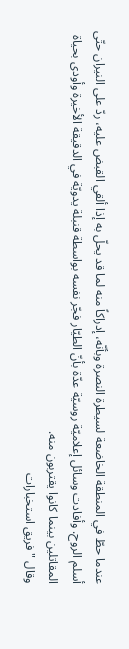عندما حطّ في المنطقة الخاضعة لسيطرة النصرة وبأنّه، إدراكاً منه لما قد يحلّ به إذا ألقي القبض عليه، ردّ على النيران حتّى أسلم الروح. وأفادت وسائل إعلاميّة روسيّة عدّة بأنّ الطيّار فجّر نفسه بواسطة قنبلة يدويّة في الدقيقة الأخيرة وأودى بحياة المقاتلين بينما كانوا يقتربون منه.
وقال "فريق استخبارات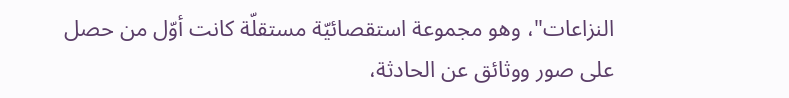النزاعات"، وهو مجموعة استقصائيّة مستقلّة كانت أوّل من حصل على صور ووثائق عن الحادثة،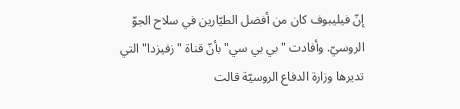إنّ فيليبوف كان من أفضل الطيّارين في سلاح الجوّ الروسيّ. وأفادت "بي بي سي" بأنّ قناة "زفيزدا" التي تديرها وزارة الدفاع الروسيّة قالت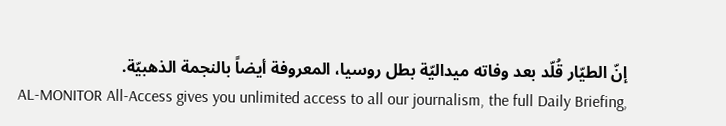إنّ الطيّار قُلّد بعد وفاته ميداليّة بطل روسيا، المعروفة أيضاً بالنجمة الذهبيّة.
AL-MONITOR All-Access gives you unlimited access to all our journalism, the full Daily Briefing,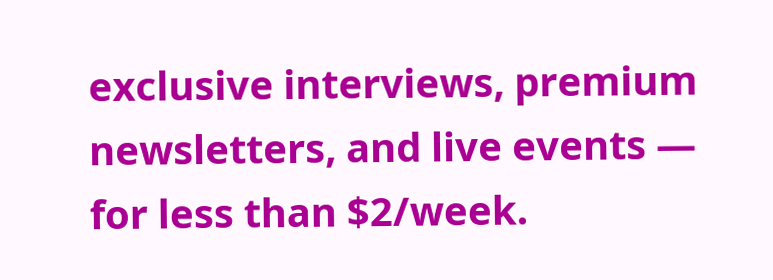exclusive interviews, premium newsletters, and live events — for less than $2/week.